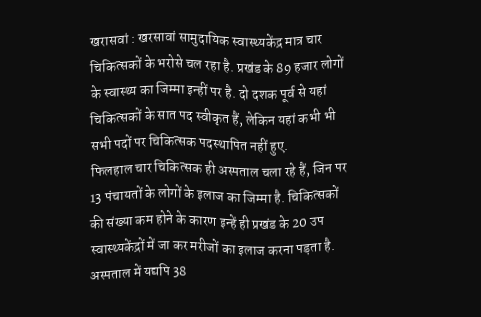खरासवां : खरसावां सामुदायिक स्वास्थ्यकेंद्र मात्र चार चिकित्सकों के भरोसे चल रहा है. प्रखंड के 89 हजार लोगों के स्वास्थ्य का जिम्मा इन्हीं पर है. दो दशक पूर्व से यहां चिकित्सकों के सात पद स्वीकृत हैं, लेकिन यहां कभी भी सभी पदों पर चिकित्सक पदस्थापित नहीं हुए.
फिलहाल चार चिकित्सक ही अस्पताल चला रहे हैं, जिन पर 13 पंचायतों के लोगों के इलाज का जिम्मा है. चिकित्सकों की संख्या कम होने के कारण इन्हें ही प्रखंड के 20 उप स्वास्थ्यकेंद्रों में जा कर मरीजों का इलाज करना पड़ता है. अस्पताल में यद्यपि 38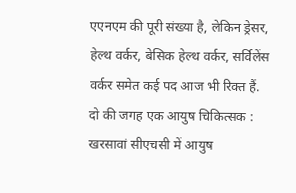एएनएम की पूरी संख्या है, लेकिन ड्रेसर, हेल्थ वर्कर, बेसिक हेल्थ वर्कर, सर्विलेंस वर्कर समेत कई पद आज भी रिक्त हैं.
दो की जगह एक आयुष चिकित्सक : खरसावां सीएचसी में आयुष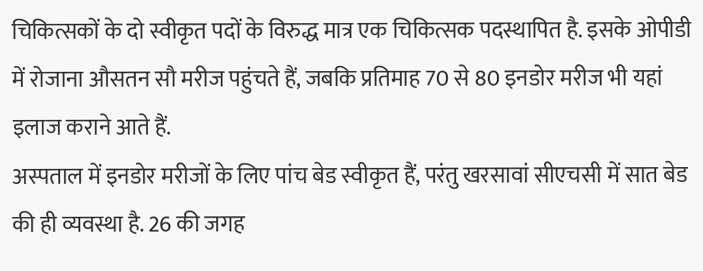चिकित्सकों के दो स्वीकृत पदों के विरुद्ध मात्र एक चिकित्सक पदस्थापित है. इसके ओपीडी में रोजाना औसतन सौ मरीज पहुंचते हैं, जबकि प्रतिमाह 70 से 80 इनडोर मरीज भी यहां इलाज कराने आते हैं.
अस्पताल में इनडोर मरीजों के लिए पांच बेड स्वीकृत हैं, परंतु खरसावां सीएचसी में सात बेड की ही व्यवस्था है. 26 की जगह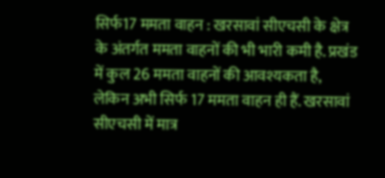सिर्फ17 ममता वाहन : खरसावां सीएचसी के क्षेत्र के अंतर्गत ममता वाहनों की भी भारी कमी है. प्रखंड में कुल 26 ममता वाहनों की आवश्यकता है, लेकिन अभी सिर्फ 17 ममता वाहन ही हैं. खरसावां सीएचसी में मात्र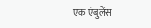एक एंबुलेंस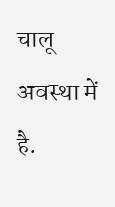चालू अवस्था में है.